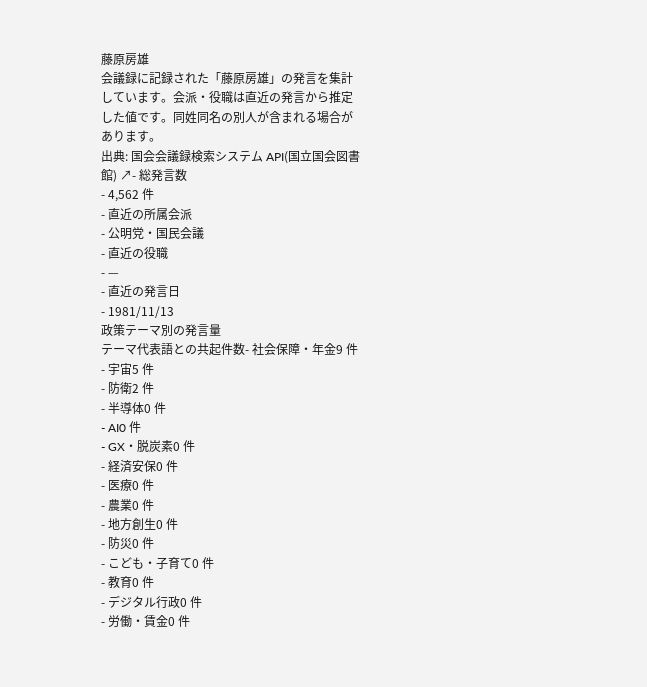藤原房雄
会議録に記録された「藤原房雄」の発言を集計しています。会派・役職は直近の発言から推定した値です。同姓同名の別人が含まれる場合があります。
出典: 国会会議録検索システム API(国立国会図書館) ↗- 総発言数
- 4,562 件
- 直近の所属会派
- 公明党・国民会議
- 直近の役職
- —
- 直近の発言日
- 1981/11/13
政策テーマ別の発言量
テーマ代表語との共起件数- 社会保障・年金9 件
- 宇宙5 件
- 防衛2 件
- 半導体0 件
- AI0 件
- GX・脱炭素0 件
- 経済安保0 件
- 医療0 件
- 農業0 件
- 地方創生0 件
- 防災0 件
- こども・子育て0 件
- 教育0 件
- デジタル行政0 件
- 労働・賃金0 件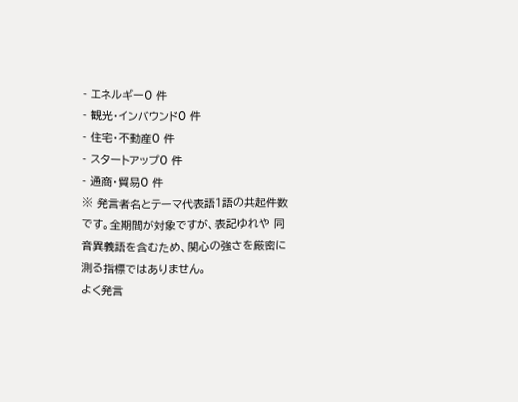- エネルギー0 件
- 観光・インバウンド0 件
- 住宅・不動産0 件
- スタートアップ0 件
- 通商・貿易0 件
※ 発言者名とテーマ代表語1語の共起件数です。全期間が対象ですが、表記ゆれや 同音異義語を含むため、関心の強さを厳密に測る指標ではありません。
よく発言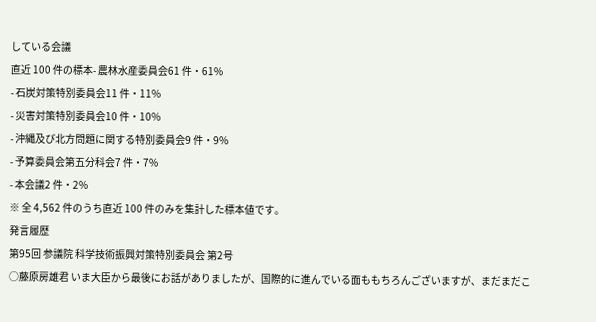している会議
直近 100 件の標本- 農林水産委員会61 件・61%
- 石炭対策特別委員会11 件・11%
- 災害対策特別委員会10 件・10%
- 沖縄及び北方問題に関する特別委員会9 件・9%
- 予算委員会第五分科会7 件・7%
- 本会議2 件・2%
※ 全 4,562 件のうち直近 100 件のみを集計した標本値です。
発言履歴
第95回 参議院 科学技術振興対策特別委員会 第2号
○藤原房雄君 いま大臣から最後にお話がありましたが、国際的に進んでいる面ももちろんございますが、まだまだこ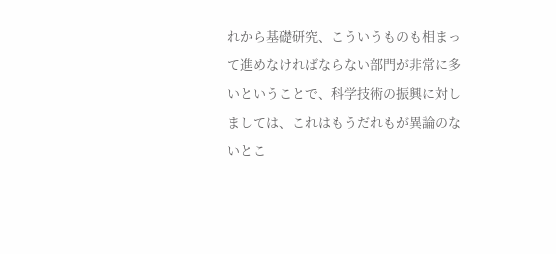れから基礎研究、こういうものも相まって進めなければならない部門が非常に多いということで、科学技術の振興に対しましては、これはもうだれもが異論のないとこ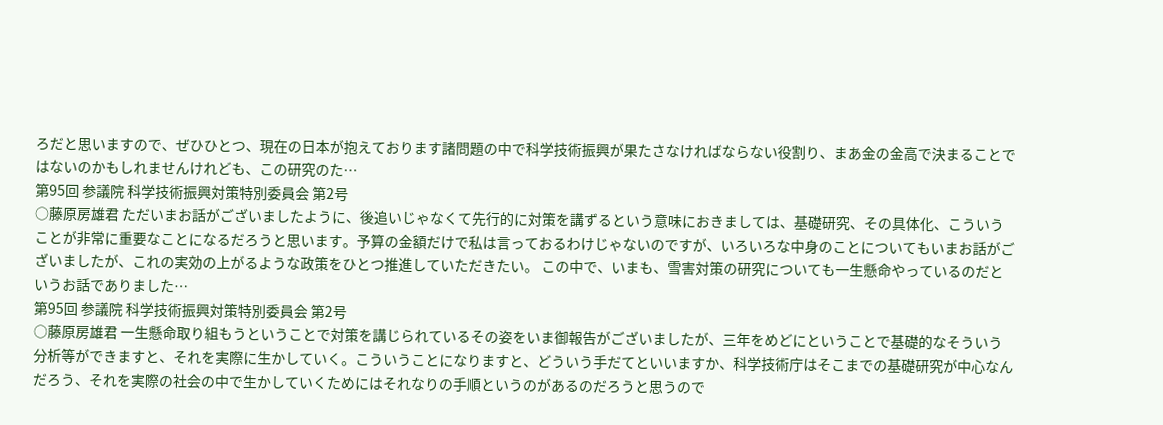ろだと思いますので、ぜひひとつ、現在の日本が抱えております諸問題の中で科学技術振興が果たさなければならない役割り、まあ金の金高で決まることではないのかもしれませんけれども、この研究のた…
第95回 参議院 科学技術振興対策特別委員会 第2号
○藤原房雄君 ただいまお話がございましたように、後追いじゃなくて先行的に対策を講ずるという意味におきましては、基礎研究、その具体化、こういうことが非常に重要なことになるだろうと思います。予算の金額だけで私は言っておるわけじゃないのですが、いろいろな中身のことについてもいまお話がございましたが、これの実効の上がるような政策をひとつ推進していただきたい。 この中で、いまも、雪害対策の研究についても一生懸命やっているのだというお話でありました…
第95回 参議院 科学技術振興対策特別委員会 第2号
○藤原房雄君 一生懸命取り組もうということで対策を講じられているその姿をいま御報告がございましたが、三年をめどにということで基礎的なそういう分析等ができますと、それを実際に生かしていく。こういうことになりますと、どういう手だてといいますか、科学技術庁はそこまでの基礎研究が中心なんだろう、それを実際の社会の中で生かしていくためにはそれなりの手順というのがあるのだろうと思うので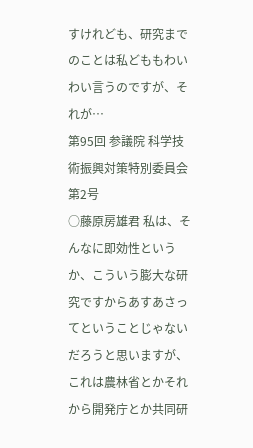すけれども、研究までのことは私どももわいわい言うのですが、それが…
第95回 参議院 科学技術振興対策特別委員会 第2号
○藤原房雄君 私は、そんなに即効性というか、こういう膨大な研究ですからあすあさってということじゃないだろうと思いますが、これは農林省とかそれから開発庁とか共同研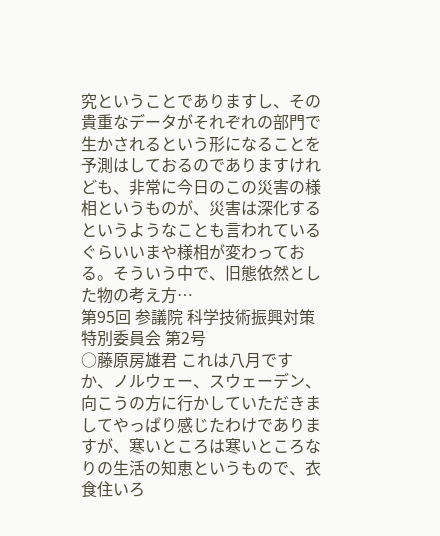究ということでありますし、その貴重なデータがそれぞれの部門で生かされるという形になることを予測はしておるのでありますけれども、非常に今日のこの災害の様相というものが、災害は深化するというようなことも言われているぐらいいまや様相が変わっておる。そういう中で、旧態依然とした物の考え方…
第95回 参議院 科学技術振興対策特別委員会 第2号
○藤原房雄君 これは八月ですか、ノルウェー、スウェーデン、向こうの方に行かしていただきましてやっぱり感じたわけでありますが、寒いところは寒いところなりの生活の知恵というもので、衣食住いろ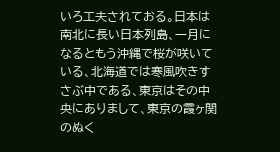いろ工夫されておる。日本は南北に長い日本列島、一月になるともう沖縄で桜が咲いている、北海道では寒風吹きすさぶ中である、東京はその中央にありまして、東京の霞ヶ関のぬく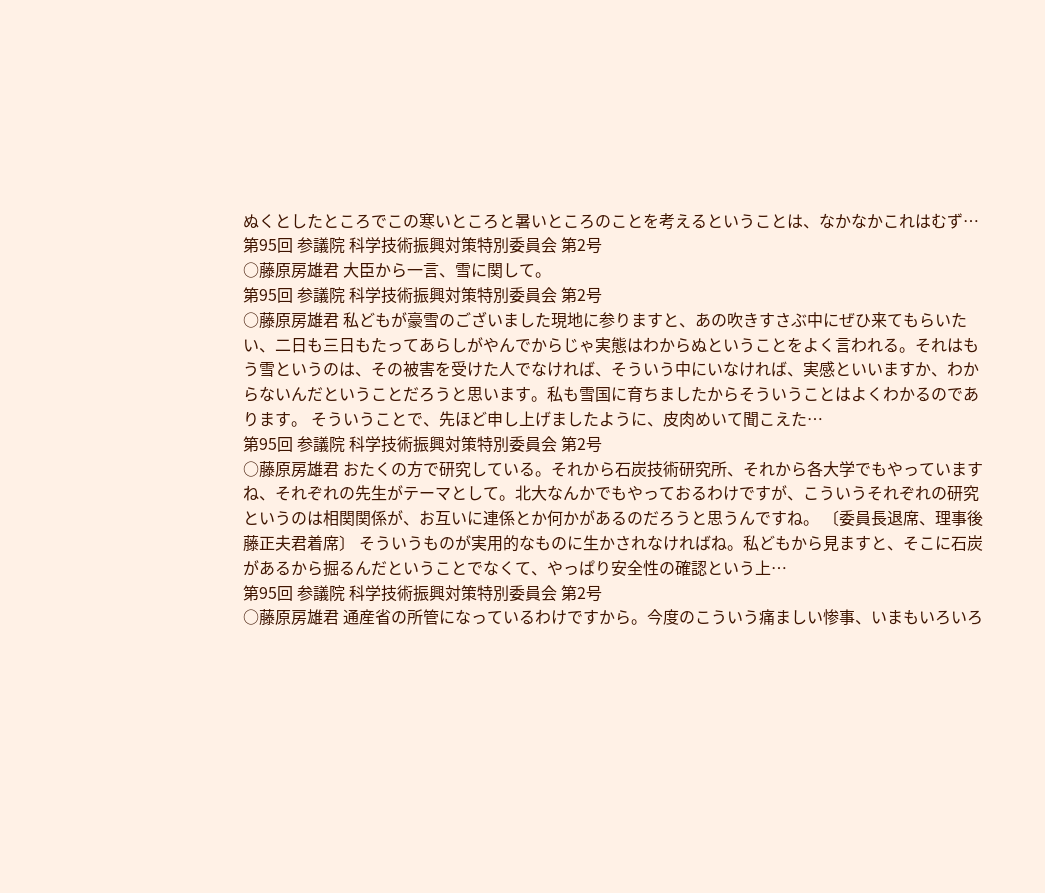ぬくとしたところでこの寒いところと暑いところのことを考えるということは、なかなかこれはむず…
第95回 参議院 科学技術振興対策特別委員会 第2号
○藤原房雄君 大臣から一言、雪に関して。
第95回 参議院 科学技術振興対策特別委員会 第2号
○藤原房雄君 私どもが豪雪のございました現地に参りますと、あの吹きすさぶ中にぜひ来てもらいたい、二日も三日もたってあらしがやんでからじゃ実態はわからぬということをよく言われる。それはもう雪というのは、その被害を受けた人でなければ、そういう中にいなければ、実感といいますか、わからないんだということだろうと思います。私も雪国に育ちましたからそういうことはよくわかるのであります。 そういうことで、先ほど申し上げましたように、皮肉めいて聞こえた…
第95回 参議院 科学技術振興対策特別委員会 第2号
○藤原房雄君 おたくの方で研究している。それから石炭技術研究所、それから各大学でもやっていますね、それぞれの先生がテーマとして。北大なんかでもやっておるわけですが、こういうそれぞれの研究というのは相関関係が、お互いに連係とか何かがあるのだろうと思うんですね。 〔委員長退席、理事後藤正夫君着席〕 そういうものが実用的なものに生かされなければね。私どもから見ますと、そこに石炭があるから掘るんだということでなくて、やっぱり安全性の確認という上…
第95回 参議院 科学技術振興対策特別委員会 第2号
○藤原房雄君 通産省の所管になっているわけですから。今度のこういう痛ましい惨事、いまもいろいろ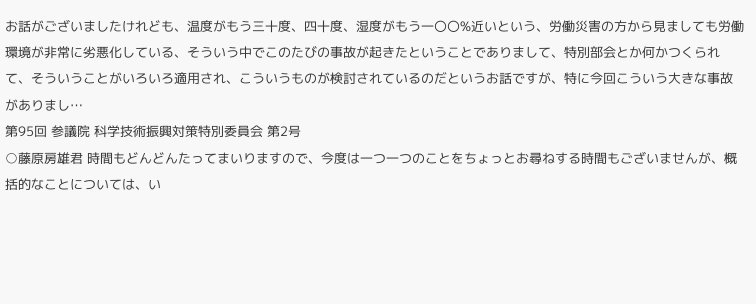お話がございましたけれども、温度がもう三十度、四十度、湿度がもう一〇〇%近いという、労働災害の方から見ましても労働環境が非常に劣悪化している、そういう中でこのたびの事故が起きたということでありまして、特別部会とか何かつくられて、そういうことがいろいろ適用され、こういうものが検討されているのだというお話ですが、特に今回こういう大きな事故がありまし…
第95回 参議院 科学技術振興対策特別委員会 第2号
○藤原房雄君 時間もどんどんたってまいりますので、今度は一つ一つのことをちょっとお尋ねする時間もございませんが、概括的なことについては、い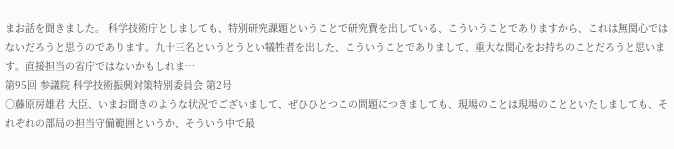まお話を聞きました。 科学技術庁としましても、特別研究課題ということで研究費を出している、こういうことでありますから、これは無関心ではないだろうと思うのであります。九十三名というとうとい犠牲者を出した、こういうことでありまして、重大な関心をお持ちのことだろうと思います。直接担当の省庁ではないかもしれま…
第95回 参議院 科学技術振興対策特別委員会 第2号
○藤原房雄君 大臣、いまお聞きのような状況でございまして、ぜひひとつこの問題につきましても、現場のことは現場のことといたしましても、それぞれの部局の担当守備範囲というか、そういう中で最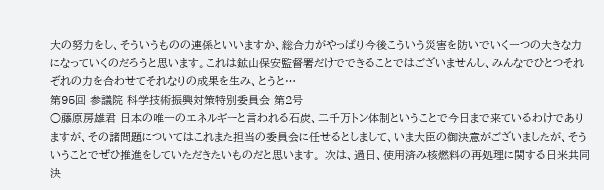大の努力をし、そういうものの連係といいますか、総合力がやっぱり今後こういう災害を防いでいく一つの大きな力になっていくのだろうと思います。これは鉱山保安監督署だけでできることではございませんし、みんなでひとつそれぞれの力を合わせてそれなりの成果を生み、とうと…
第95回 参議院 科学技術振興対策特別委員会 第2号
○藤原房雄君 日本の唯一のエネルギーと言われる石炭、二千万トン体制ということで今日まで来ているわけでありますが、その諸問題についてはこれまた担当の委員会に任せるとしまして、いま大臣の御決意がございましたが、そういうことでぜひ推進をしていただきたいものだと思います。 次は、過日、使用済み核燃料の再処理に関する日米共同決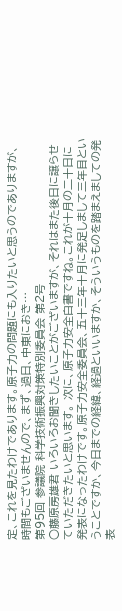定、これを見たわけであります。原子力の問題にも入りたいと思うのでありますが、時間もございませんので、まず、過日、中東におき…
第95回 参議院 科学技術振興対策特別委員会 第2号
○藤原房雄君 いろいろお聞きしたいことがございますが、それはまた後日に譲らせていただきたいと思います。 次に、原子力安全白書ですね。これが十月の二十日に発表になったわけです。原子力安全委員会、五十三年十月に発足しまして三年目ということですか、今日までの経緯、経過といいますか、そういうものを踏まえましての発表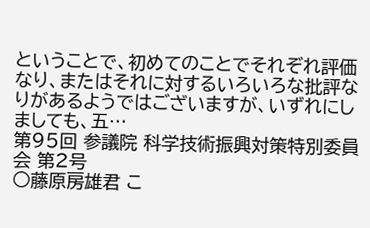ということで、初めてのことでそれぞれ評価なり、またはそれに対するいろいろな批評なりがあるようではございますが、いずれにしましても、五…
第95回 参議院 科学技術振興対策特別委員会 第2号
○藤原房雄君 こ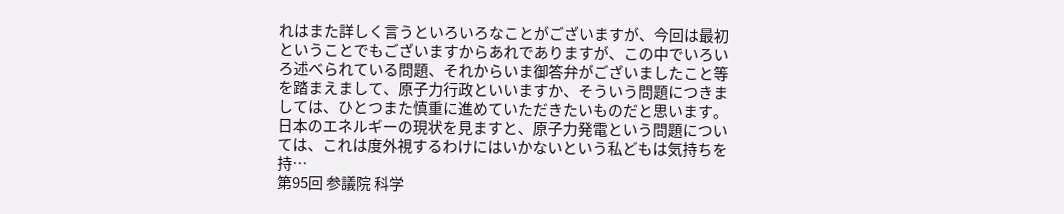れはまた詳しく言うといろいろなことがございますが、今回は最初ということでもございますからあれでありますが、この中でいろいろ述べられている問題、それからいま御答弁がございましたこと等を踏まえまして、原子力行政といいますか、そういう問題につきましては、ひとつまた慎重に進めていただきたいものだと思います。 日本のエネルギーの現状を見ますと、原子力発電という問題については、これは度外視するわけにはいかないという私どもは気持ちを持…
第95回 参議院 科学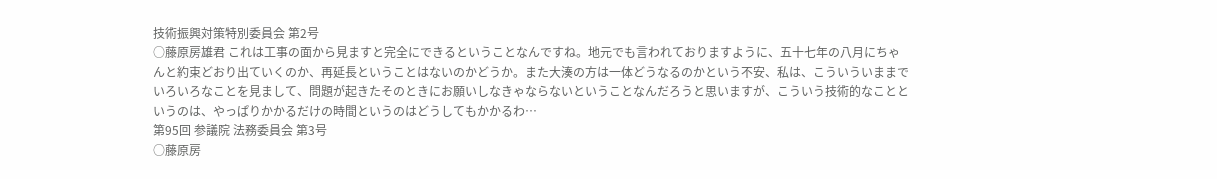技術振興対策特別委員会 第2号
○藤原房雄君 これは工事の面から見ますと完全にできるということなんですね。地元でも言われておりますように、五十七年の八月にちゃんと約束どおり出ていくのか、再延長ということはないのかどうか。また大湊の方は一体どうなるのかという不安、私は、こういういままでいろいろなことを見まして、問題が起きたそのときにお願いしなきゃならないということなんだろうと思いますが、こういう技術的なことというのは、やっぱりかかるだけの時間というのはどうしてもかかるわ…
第95回 参議院 法務委員会 第3号
○藤原房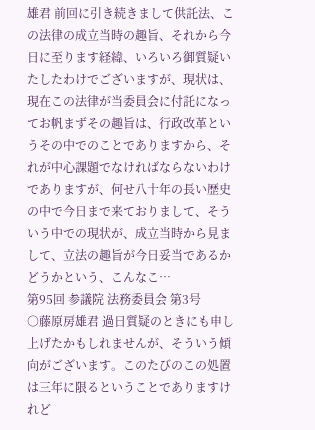雄君 前回に引き続きまして供託法、この法律の成立当時の趣旨、それから今日に至ります経緯、いろいろ御質疑いたしたわけでございますが、現状は、現在この法律が当委員会に付託になってお帆まずその趣旨は、行政改革というその中でのことでありますから、それが中心課題でなければならないわけでありますが、何せ八十年の長い歴史の中で今日まで来ておりまして、そういう中での現状が、成立当時から見まして、立法の趣旨が今日妥当であるかどうかという、こんなこ…
第95回 参議院 法務委員会 第3号
○藤原房雄君 過日質疑のときにも申し上げたかもしれませんが、そういう傾向がございます。このたびのこの処置は三年に限るということでありますけれど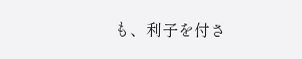も、利子を付さ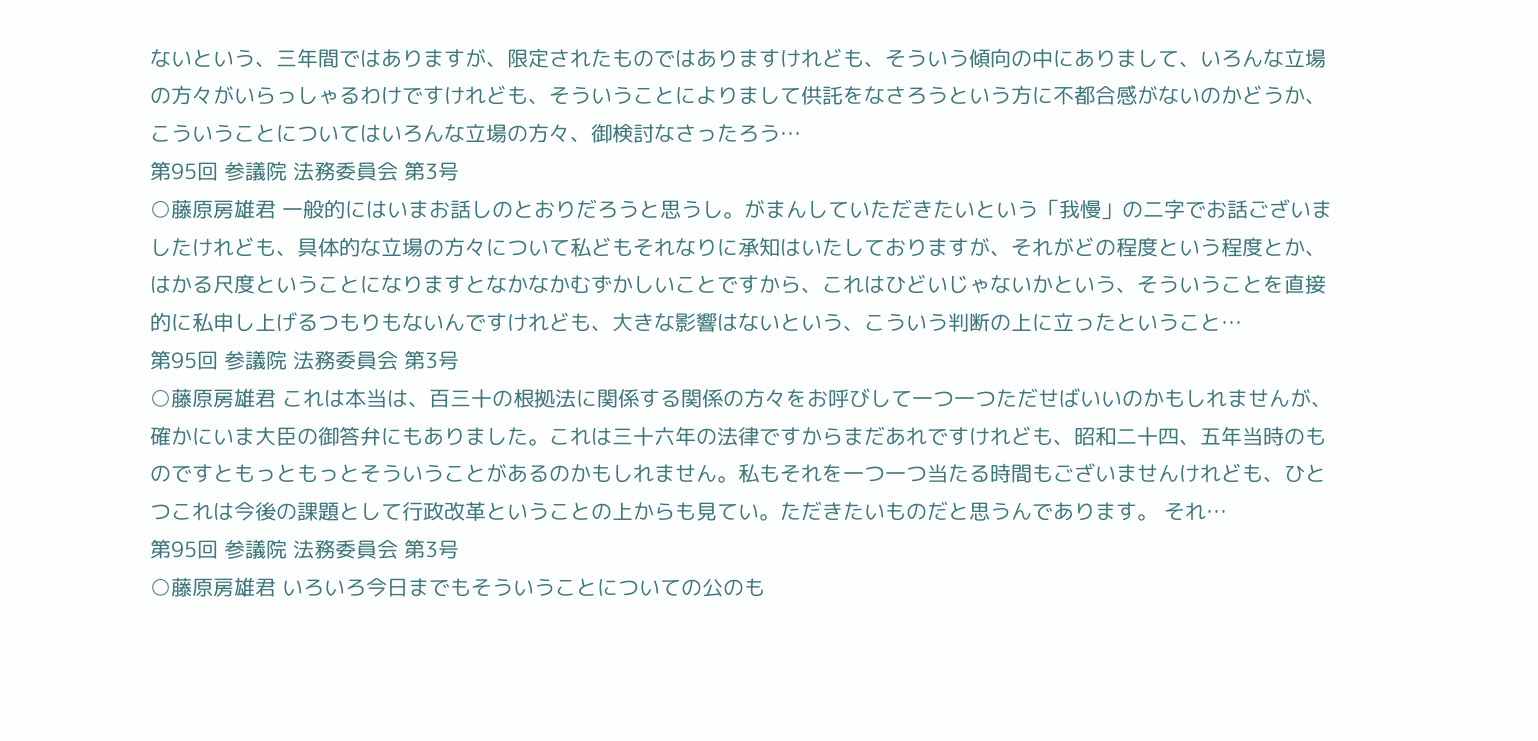ないという、三年間ではありますが、限定されたものではありますけれども、そういう傾向の中にありまして、いろんな立場の方々がいらっしゃるわけですけれども、そういうことによりまして供託をなさろうという方に不都合感がないのかどうか、こういうことについてはいろんな立場の方々、御検討なさったろう…
第95回 参議院 法務委員会 第3号
○藤原房雄君 一般的にはいまお話しのとおりだろうと思うし。がまんしていただきたいという「我慢」の二字でお話ございましたけれども、具体的な立場の方々について私どもそれなりに承知はいたしておりますが、それがどの程度という程度とか、はかる尺度ということになりますとなかなかむずかしいことですから、これはひどいじゃないかという、そういうことを直接的に私申し上げるつもりもないんですけれども、大きな影響はないという、こういう判断の上に立ったということ…
第95回 参議院 法務委員会 第3号
○藤原房雄君 これは本当は、百三十の根拠法に関係する関係の方々をお呼びして一つ一つただせばいいのかもしれませんが、確かにいま大臣の御答弁にもありました。これは三十六年の法律ですからまだあれですけれども、昭和二十四、五年当時のものですともっともっとそういうことがあるのかもしれません。私もそれを一つ一つ当たる時間もございませんけれども、ひとつこれは今後の課題として行政改革ということの上からも見てい。ただきたいものだと思うんであります。 それ…
第95回 参議院 法務委員会 第3号
○藤原房雄君 いろいろ今日までもそういうことについての公のも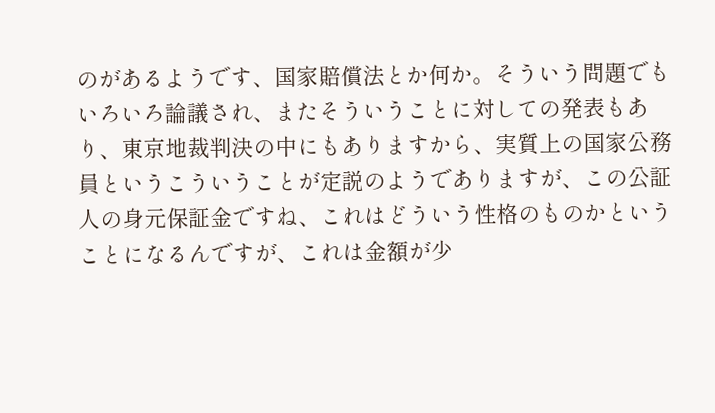のがあるようです、国家賠償法とか何か。そういう問題でもいろいろ論議され、またそういうことに対しての発表もあり、東京地裁判決の中にもありますから、実質上の国家公務員というこういうことが定説のようでありますが、この公証人の身元保証金ですね、これはどういう性格のものかということになるんですが、これは金額が少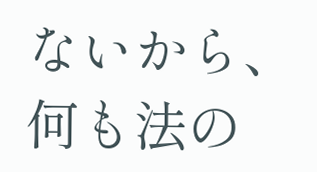ないから、何も法の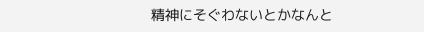精神にそぐわないとかなんと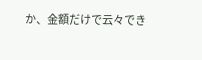か、金額だけで云々でき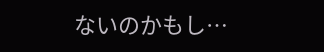ないのかもし…